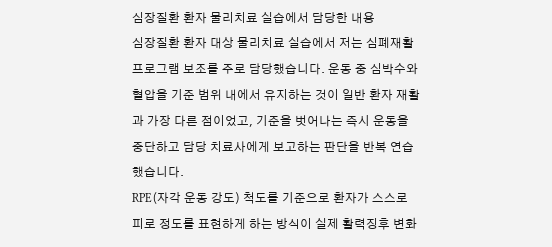심장질환 환자 물리치료 실습에서 담당한 내용
심장질환 환자 대상 물리치료 실습에서 저는 심폐재활 프로그램 보조를 주로 담당했습니다. 운동 중 심박수와 혈압을 기준 범위 내에서 유지하는 것이 일반 환자 재활과 가장 다른 점이었고, 기준을 벗어나는 즉시 운동을 중단하고 담당 치료사에게 보고하는 판단을 반복 연습했습니다.
RPE(자각 운동 강도) 척도를 기준으로 환자가 스스로 피로 정도를 표현하게 하는 방식이 실제 활력징후 변화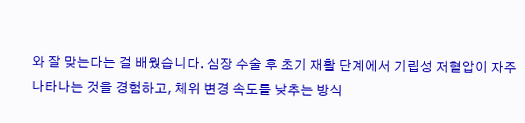와 잘 맞는다는 걸 배웠습니다. 심장 수술 후 초기 재활 단계에서 기립성 저혈압이 자주 나타나는 것을 경험하고, 체위 변경 속도를 낮추는 방식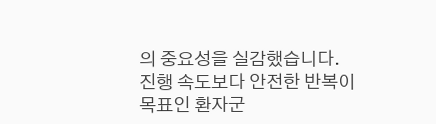의 중요성을 실감했습니다.
진행 속도보다 안전한 반복이 목표인 환자군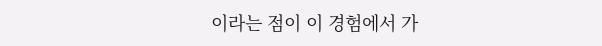이라는 점이 이 경험에서 가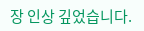장 인상 깊었습니다.